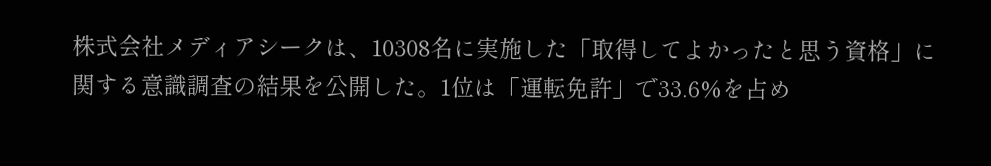株式会社メディアシークは、10308名に実施した「取得してよかったと思う資格」に関する意識調査の結果を公開した。1位は「運転免許」で33.6%を占め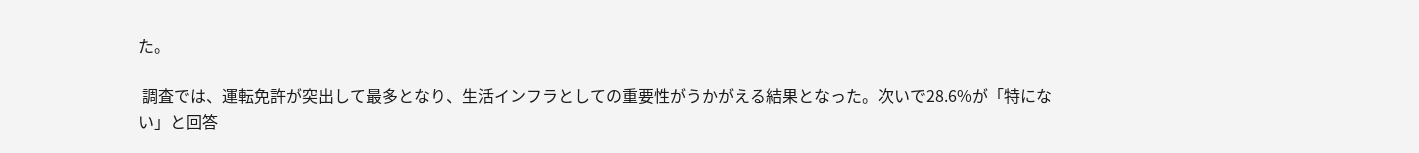た。

 調査では、運転免許が突出して最多となり、生活インフラとしての重要性がうかがえる結果となった。次いで28.6%が「特にない」と回答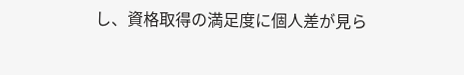し、資格取得の満足度に個人差が見ら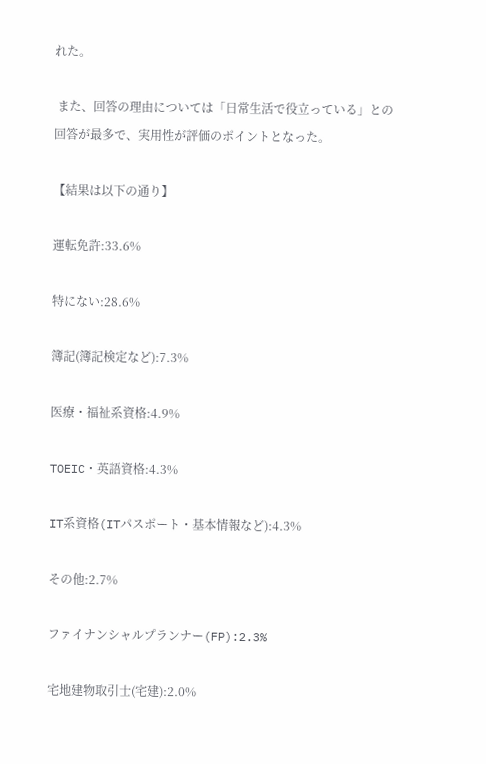れた。

 また、回答の理由については「日常生活で役立っている」との回答が最多で、実用性が評価のポイントとなった。

【結果は以下の通り】

運転免許:33.6%

特にない:28.6%

簿記(簿記検定など):7.3%

医療・福祉系資格:4.9%

TOEIC・英語資格:4.3%

IT系資格(ITパスポート・基本情報など):4.3%

その他:2.7%

ファイナンシャルプランナー(FP):2.3%

宅地建物取引士(宅建):2.0%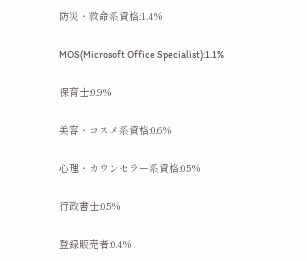防災・救命系資格:1.4%

MOS(Microsoft Office Specialist):1.1%

保育士:0.9%

美容・コスメ系資格:0.6%

心理・カウンセラー系資格:0.5%

行政書士:0.5%

登録販売者:0.4%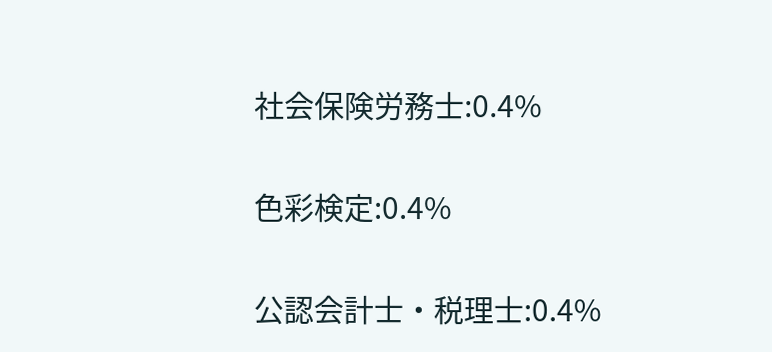社会保険労務士:0.4%

色彩検定:0.4%

公認会計士・税理士:0.4%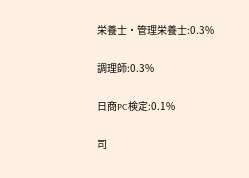栄養士・管理栄養士:0.3%

調理師:0.3%

日商PC検定:0.1%

司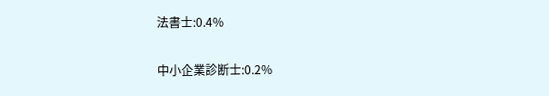法書士:0.4%

中小企業診断士:0.2%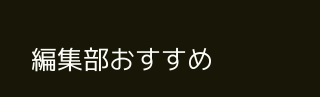編集部おすすめ